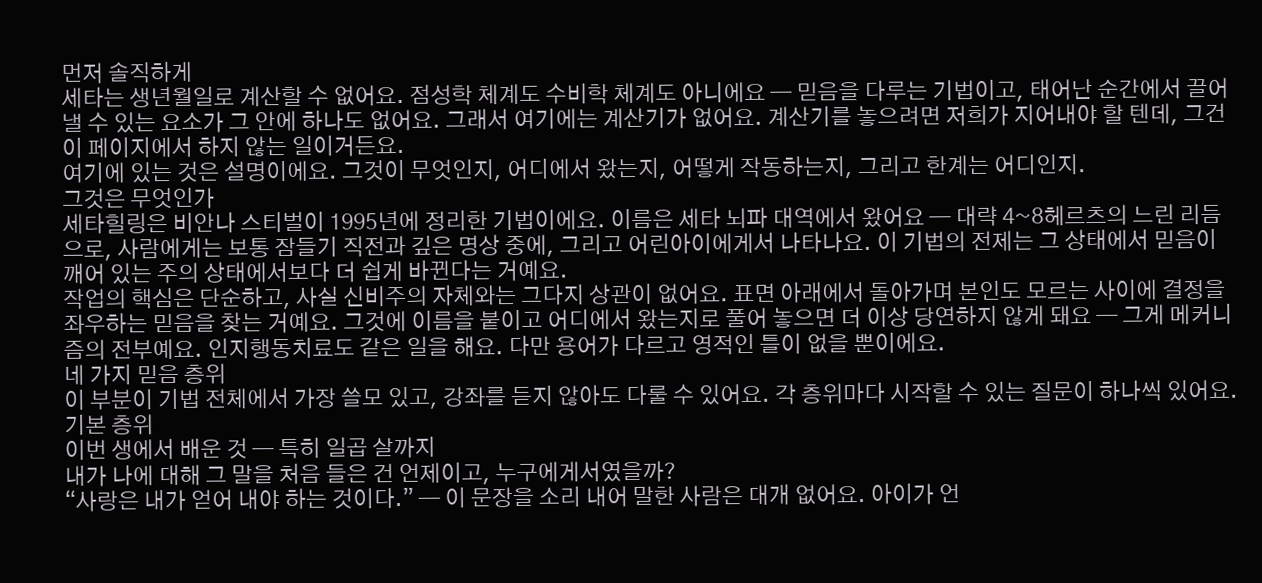먼저 솔직하게
세타는 생년월일로 계산할 수 없어요. 점성학 체계도 수비학 체계도 아니에요 — 믿음을 다루는 기법이고, 태어난 순간에서 끌어낼 수 있는 요소가 그 안에 하나도 없어요. 그래서 여기에는 계산기가 없어요. 계산기를 놓으려면 저희가 지어내야 할 텐데, 그건 이 페이지에서 하지 않는 일이거든요.
여기에 있는 것은 설명이에요. 그것이 무엇인지, 어디에서 왔는지, 어떻게 작동하는지, 그리고 한계는 어디인지.
그것은 무엇인가
세타힐링은 비안나 스티벌이 1995년에 정리한 기법이에요. 이름은 세타 뇌파 대역에서 왔어요 — 대략 4~8헤르츠의 느린 리듬으로, 사람에게는 보통 잠들기 직전과 깊은 명상 중에, 그리고 어린아이에게서 나타나요. 이 기법의 전제는 그 상태에서 믿음이 깨어 있는 주의 상태에서보다 더 쉽게 바뀐다는 거예요.
작업의 핵심은 단순하고, 사실 신비주의 자체와는 그다지 상관이 없어요. 표면 아래에서 돌아가며 본인도 모르는 사이에 결정을 좌우하는 믿음을 찾는 거예요. 그것에 이름을 붙이고 어디에서 왔는지로 풀어 놓으면 더 이상 당연하지 않게 돼요 — 그게 메커니즘의 전부예요. 인지행동치료도 같은 일을 해요. 다만 용어가 다르고 영적인 틀이 없을 뿐이에요.
네 가지 믿음 층위
이 부분이 기법 전체에서 가장 쓸모 있고, 강좌를 듣지 않아도 다룰 수 있어요. 각 층위마다 시작할 수 있는 질문이 하나씩 있어요.
기본 층위
이번 생에서 배운 것 — 특히 일곱 살까지
내가 나에 대해 그 말을 처음 들은 건 언제이고, 누구에게서였을까?
“사랑은 내가 얻어 내야 하는 것이다.” — 이 문장을 소리 내어 말한 사람은 대개 없어요. 아이가 언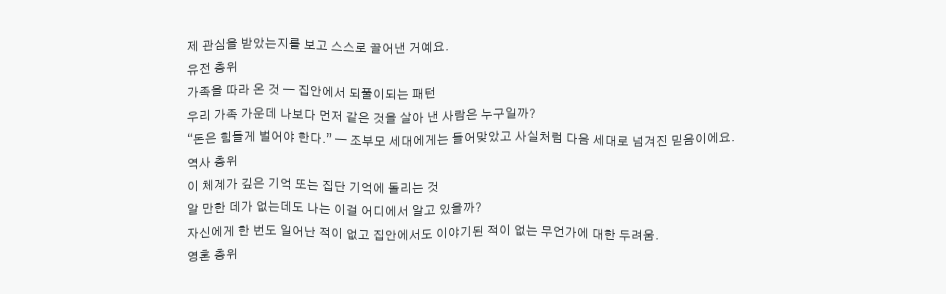제 관심을 받았는지를 보고 스스로 끌어낸 거예요.
유전 층위
가족을 따라 온 것 — 집안에서 되풀이되는 패턴
우리 가족 가운데 나보다 먼저 같은 것을 살아 낸 사람은 누구일까?
“돈은 힘들게 벌어야 한다.” — 조부모 세대에게는 들어맞았고 사실처럼 다음 세대로 넘겨진 믿음이에요.
역사 층위
이 체계가 깊은 기억 또는 집단 기억에 돌리는 것
알 만한 데가 없는데도 나는 이걸 어디에서 알고 있을까?
자신에게 한 번도 일어난 적이 없고 집안에서도 이야기된 적이 없는 무언가에 대한 두려움.
영혼 층위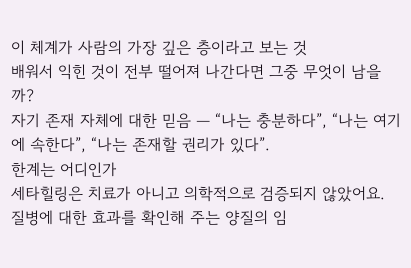이 체계가 사람의 가장 깊은 층이라고 보는 것
배워서 익힌 것이 전부 떨어져 나간다면 그중 무엇이 남을까?
자기 존재 자체에 대한 믿음 — “나는 충분하다”, “나는 여기에 속한다”, “나는 존재할 권리가 있다”.
한계는 어디인가
세타힐링은 치료가 아니고 의학적으로 검증되지 않았어요. 질병에 대한 효과를 확인해 주는 양질의 임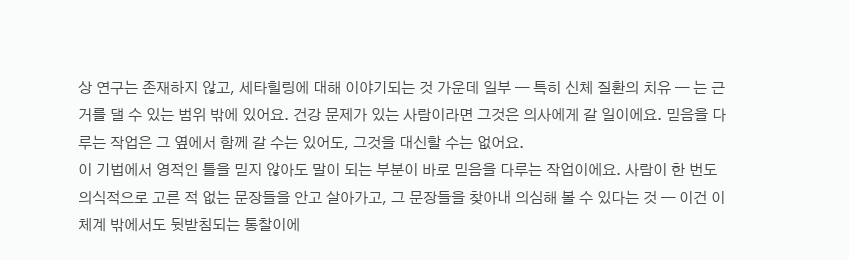상 연구는 존재하지 않고, 세타힐링에 대해 이야기되는 것 가운데 일부 — 특히 신체 질환의 치유 — 는 근거를 댈 수 있는 범위 밖에 있어요. 건강 문제가 있는 사람이라면 그것은 의사에게 갈 일이에요. 믿음을 다루는 작업은 그 옆에서 함께 갈 수는 있어도, 그것을 대신할 수는 없어요.
이 기법에서 영적인 틀을 믿지 않아도 말이 되는 부분이 바로 믿음을 다루는 작업이에요. 사람이 한 번도 의식적으로 고른 적 없는 문장들을 안고 살아가고, 그 문장들을 찾아내 의심해 볼 수 있다는 것 — 이건 이 체계 밖에서도 뒷받침되는 통찰이에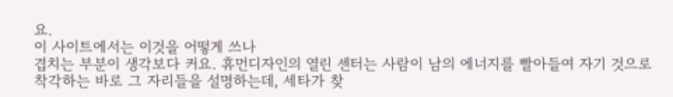요.
이 사이트에서는 이것을 어떻게 쓰나
겹치는 부분이 생각보다 커요. 휴먼디자인의 열린 센터는 사람이 남의 에너지를 빨아들여 자기 것으로 착각하는 바로 그 자리들을 설명하는데, 세타가 찾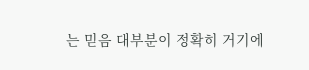는 믿음 대부분이 정확히 거기에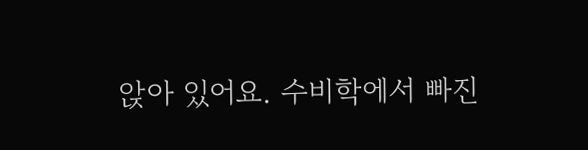앉아 있어요. 수비학에서 빠진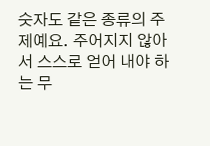숫자도 같은 종류의 주제예요. 주어지지 않아서 스스로 얻어 내야 하는 무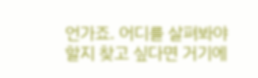언가죠. 어디를 살펴봐야 할지 찾고 싶다면 거기에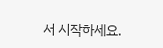서 시작하세요.